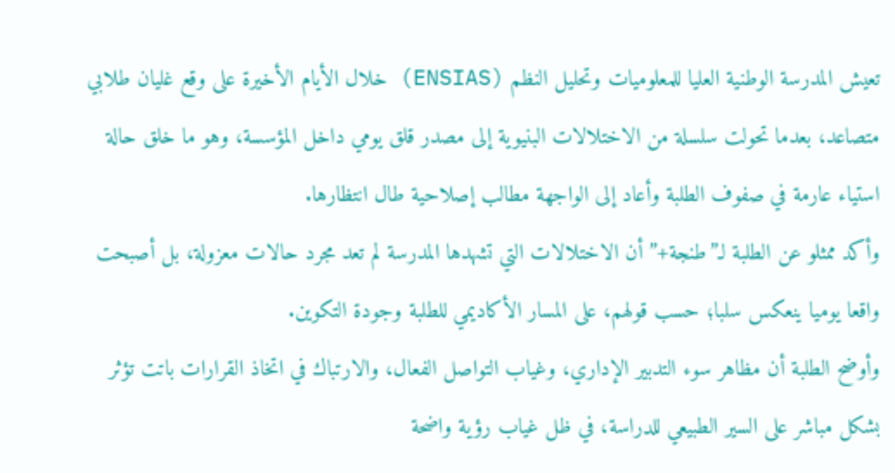تعيش المدرسة الوطنية العليا للمعلوميات وتحليل النظم (ENSIAS) خلال الأيام الأخيرة على وقع غليان طلابي متصاعد، بعدما تحولت سلسلة من الاختلالات البنيوية إلى مصدر قلق يومي داخل المؤسسة، وهو ما خلق حالة استياء عارمة في صفوف الطلبة وأعاد إلى الواجهة مطالب إصلاحية طال انتظارها.
وأكد ممثلو عن الطلبة لـ”طنجة+” أن الاختلالات التي تشهدها المدرسة لم تعد مجرد حالات معزولة، بل أصبحت واقعا يوميا ينعكس سلبا؛ حسب قولهم، على المسار الأكاديمي للطلبة وجودة التكوين.
وأوضح الطلبة أن مظاهر سوء التدبير الإداري، وغياب التواصل الفعال، والارتباك في اتخاذ القرارات باتت تؤثر بشكل مباشر على السير الطبيعي للدراسة، في ظل غياب رؤية واضحة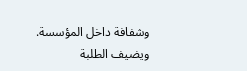وشفافة داخل المؤسسة.
ويضيف الطلبة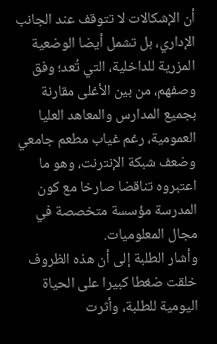أن الإشكالات لا تتوقف عند الجانب الإداري، بل تشمل أيضا الوضعية المزرية للداخلية، التي تُعد؛ وفق وصفهم، من بين الأغلى مقارنة بجميع المدارس والمعاهد العليا العمومية، رغم غياب مطعم جامعي وضعف شبكة الإنترنت، وهو ما اعتبروه تناقضا صارخا مع كون المدرسة مؤسسة متخصصة في مجال المعلوميات.
وأشار الطلبة إلى أن هذه الظروف خلقت ضغطا كبيرا على الحياة اليومية للطلبة، وأثرت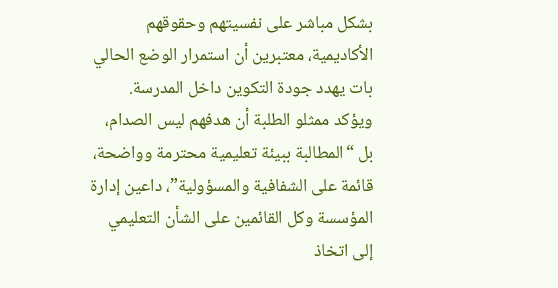بشكل مباشر على نفسيتهم وحقوقهم الأكاديمية، معتبرين أن استمرار الوضع الحالي بات يهدد جودة التكوين داخل المدرسة.
ويؤكد ممثلو الطلبة أن هدفهم ليس الصدام، بل “المطالبة ببيئة تعليمية محترمة وواضحة، قائمة على الشفافية والمسؤولية”، داعين إدارة المؤسسة وكل القائمين على الشأن التعليمي إلى اتخاذ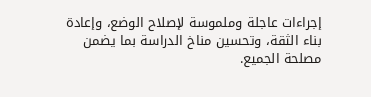إجراءات عاجلة وملموسة لإصلاح الوضع، وإعادة بناء الثقة، وتحسين مناخ الدراسة بما يضمن مصلحة الجميع.